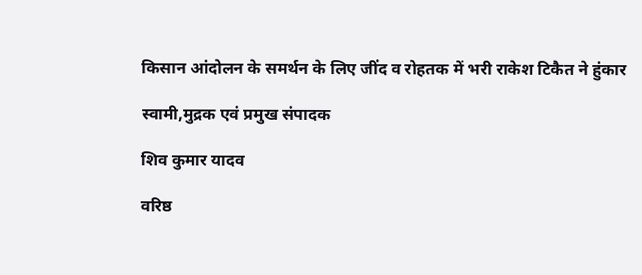किसान आंदोलन के समर्थन के लिए जींद व रोहतक में भरी राकेश टिकैत ने हुंकार

स्वामी,मुद्रक एवं प्रमुख संपादक

शिव कुमार यादव

वरिष्ठ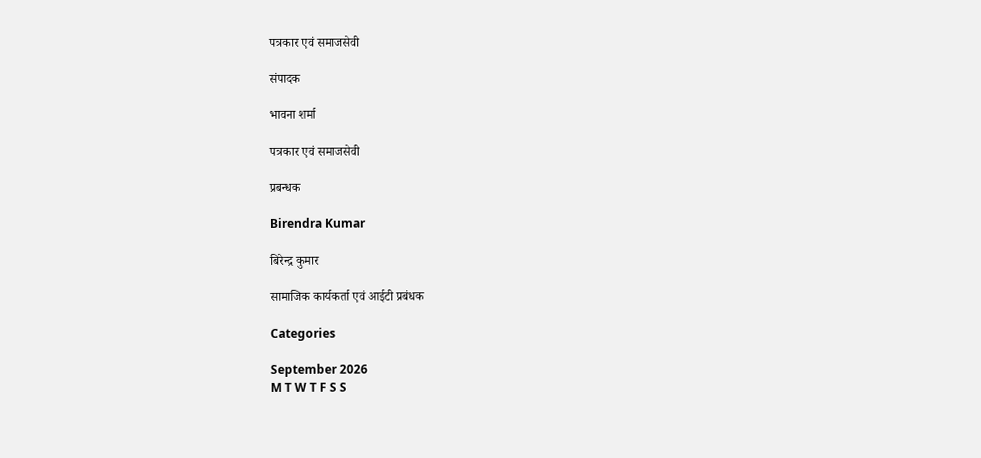पत्रकार एवं समाजसेवी

संपादक

भावना शर्मा

पत्रकार एवं समाजसेवी

प्रबन्धक

Birendra Kumar

बिरेन्द्र कुमार

सामाजिक कार्यकर्ता एवं आईटी प्रबंधक

Categories

September 2026
M T W T F S S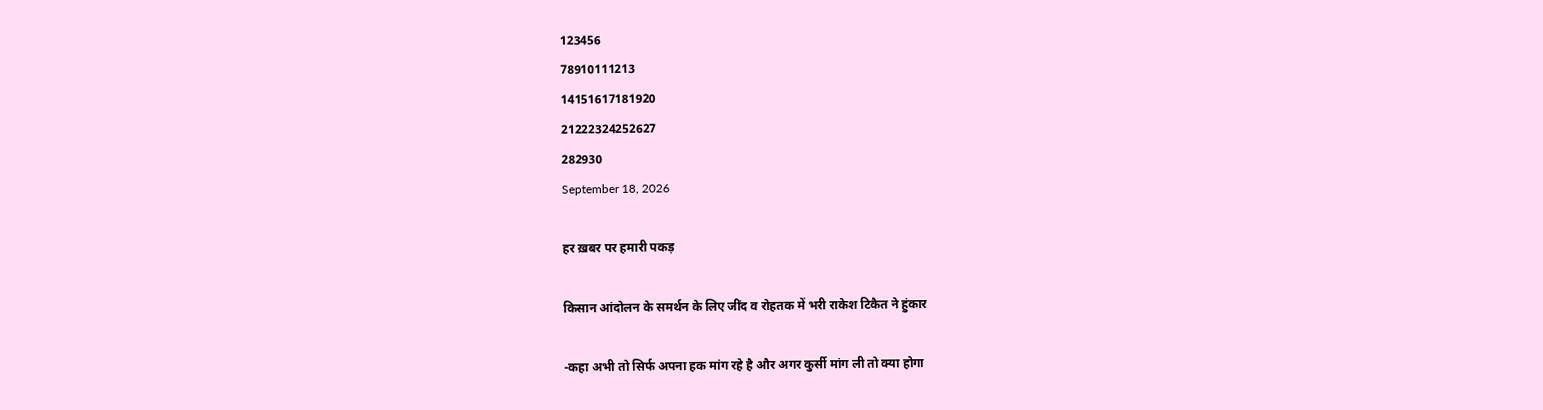123456
78910111213
14151617181920
21222324252627
282930
September 18, 2026

हर ख़बर पर हमारी पकड़

किसान आंदोलन के समर्थन के लिए जींद व रोहतक में भरी राकेश टिकैत ने हुंकार

-कहा अभी तो सिर्फ अपना हक मांग रहे है और अगर कुर्सी मांग ली तो क्या होगा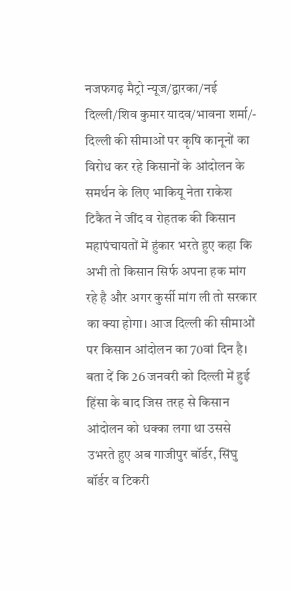नजफगढ़ मैट्रो न्यूज/द्वारका/नई दिल्ली/शिव कुमार यादव/भावना शर्मा/- दिल्ली की सीमाओं पर कृषि कानूनों का विरोध कर रहे किसानों के आंदोलन के समर्थन के लिए भाकियू नेता राकेश टिकैत ने जींद व रोहतक की किसान महापंचायतों में हुंकार भरते हुए कहा कि अभी तो किसान सिर्फ अपना हक मांग रहे है और अगर कुर्सी मांग ली तो सरकार का क्या होगा। आज दिल्ली की सीमाओं पर किसान आंदोलन का 70वां दिन है।
बता दें कि 26 जनवरी को दिल्ली में हुई हिंसा के बाद जिस तरह से किसान आंदोलन को धक्का लगा था उससे उभरते हुए अब गाजीपुर बॉर्डर, सिंघु बॉर्डर व टिकरी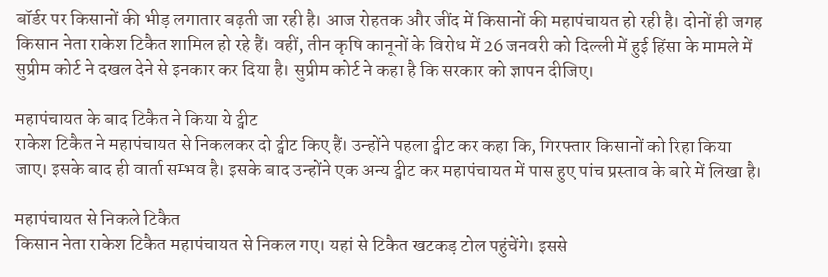बॉर्डर पर किसानों की भीड़ लगातार बढ़ती जा रही है। आज रोहतक और जींद में किसानों की महापंचायत हो रही है। दोनों ही जगह किसान नेता राकेश टिकैत शामिल हो रहे हैं। वहीं, तीन कृषि कानूनों के विरोध में 26 जनवरी को दिल्ली में हुई हिंसा के मामले में सुप्रीम कोर्ट ने दखल देने से इनकार कर दिया है। सुप्रीम कोर्ट ने कहा है कि सरकार को ज्ञापन दीजिए।

महापंचायत के बाद टिकैत ने किया ये ट्वीट
राकेश टिकैत ने महापंचायत से निकलकर दो ट्वीट किए हैं। उन्होंने पहला ट्वीट कर कहा कि, गिरफ्तार किसानों को रिहा किया जाए। इसके बाद ही वार्ता सम्भव है। इसके बाद उन्होंने एक अन्य ट्वीट कर महापंचायत में पास हुए पांच प्रस्ताव के बारे में लिखा है।

महापंचायत से निकले टिकैत
किसान नेता राकेश टिकैत महापंचायत से निकल गए। यहां से टिकैत खटकड़ टोल पहुंचेंगे। इससे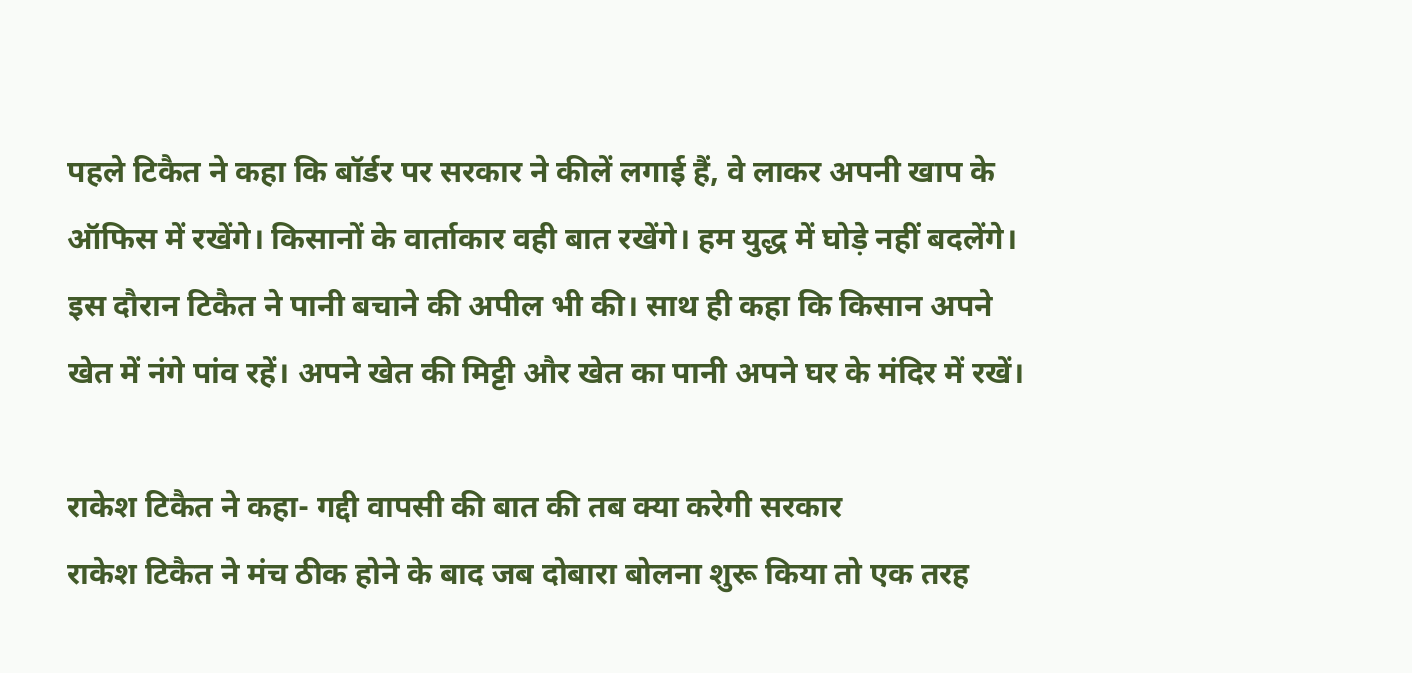पहले टिकैत ने कहा कि बॉर्डर पर सरकार ने कीलें लगाई हैं, वे लाकर अपनी खाप के ऑफिस में रखेंगे। किसानों के वार्ताकार वही बात रखेंगे। हम युद्ध में घोड़े नहीं बदलेंगे। इस दौरान टिकैत ने पानी बचाने की अपील भी की। साथ ही कहा कि किसान अपने खेत में नंगे पांव रहें। अपने खेत की मिट्टी और खेत का पानी अपने घर के मंदिर में रखें।

राकेश टिकैत ने कहा- गद्दी वापसी की बात की तब क्या करेगी सरकार
राकेश टिकैत ने मंच ठीक होने के बाद जब दोबारा बोलना शुरू किया तो एक तरह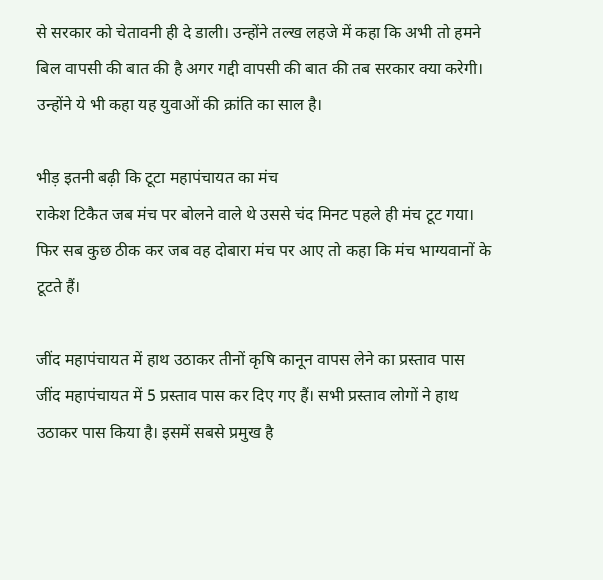से सरकार को चेतावनी ही दे डाली। उन्होंने तल्ख लहजे में कहा कि अभी तो हमने बिल वापसी की बात की है अगर गद्दी वापसी की बात की तब सरकार क्या करेगी। उन्होंने ये भी कहा यह युवाओं की क्रांति का साल है।

भीड़ इतनी बढ़ी कि टूटा महापंचायत का मंच
राकेश टिकैत जब मंच पर बोलने वाले थे उससे चंद मिनट पहले ही मंच टूट गया। फिर सब कुछ ठीक कर जब वह दोबारा मंच पर आए तो कहा कि मंच भाग्यवानों के टूटते हैं।

जींद महापंचायत में हाथ उठाकर तीनों कृषि कानून वापस लेने का प्रस्ताव पास
जींद महापंचायत में 5 प्रस्ताव पास कर दिए गए हैं। सभी प्रस्ताव लोगों ने हाथ उठाकर पास किया है। इसमें सबसे प्रमुख है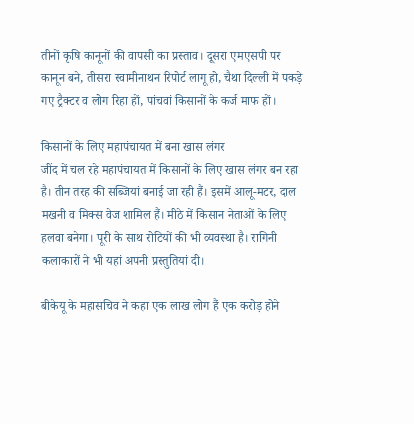तीनों कृषि कानूनों की वापसी का प्रस्ताव। दूसरा एमएसपी पर कानून बने, तीसरा स्वामीनाथन रिपोर्ट लागू हो, चैथा दिल्ली में पकड़े गए ट्रैक्टर व लोग रिहा हों, पांचवां किसानों के कर्ज माफ हों।

किसानों के लिए महापंचायत में बना खास लंगर
जींद में चल रहे महापंचायत में किसानों के लिए खास लंगर बन रहा है। तीन तरह की सब्जियां बनाई जा रही हैं। इसमें आलू-मटर, दाल मखनी व मिक्स वेज शामिल हैं। मीठे में किसान नेताओं के लिए हलवा बनेगा। पूरी के साथ रोटियों की भी व्यवस्था है। रागिनी कलाकारों ने भी यहां अपनी प्रस्तुतियां दी।

बीकेयू के महासचिव ने कहा एक लाख लोग हैं एक करोड़ होने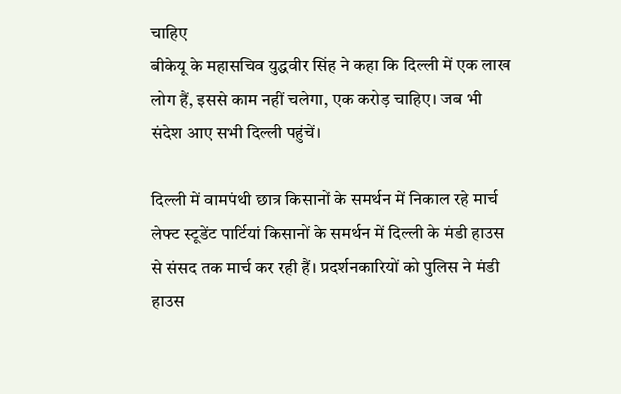चाहिए
बीकेयू के महासचिव युद्धवीर सिंह ने कहा कि दिल्ली में एक लाख लोग हैं, इससे काम नहीं चलेगा, एक करोड़ चाहिए। जब भी संदेश आए सभी दिल्ली पहुंचें।

दिल्ली में वामपंथी छात्र किसानों के समर्थन में निकाल रहे मार्च
लेफ्ट स्टूडेंट पार्टियां किसानों के समर्थन में दिल्ली के मंडी हाउस से संसद तक मार्च कर रही हैं। प्रदर्शनकारियों को पुलिस ने मंडी हाउस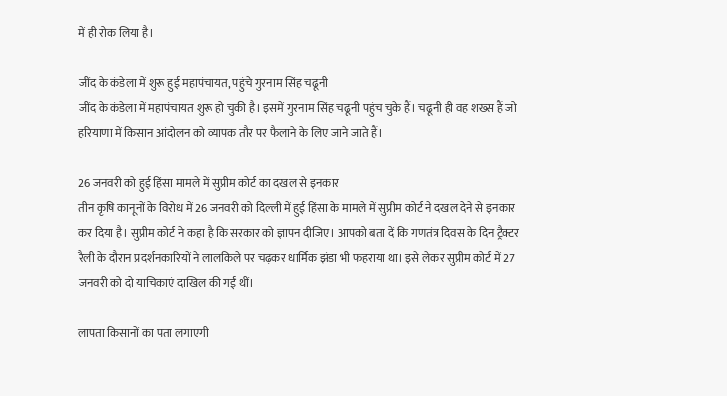में ही रोक लिया है।

जींद के कंडेला में शुरू हुई महापंचायत, पहुंचे गुरनाम सिंह चढूनी
जींद के कंडेला में महापंचायत शुरू हो चुकी है। इसमें गुरनाम सिंह चढूनी पहुंच चुके हैं। चढूनी ही वह शख्स हैं जो हरियाणा में किसान आंदोलन को व्यापक तौर पर फैलाने के लिए जाने जाते हैं।

26 जनवरी को हुई हिंसा मामले में सुप्रीम कोर्ट का दखल से इनकार
तीन कृषि कानूनों के विरोध में 26 जनवरी को दिल्ली में हुई हिंसा के मामले में सुप्रीम कोर्ट ने दखल देने से इनकार कर दिया है। सुप्रीम कोर्ट ने कहा है कि सरकार को ज्ञापन दीजिए। आपको बता दें कि गणतंत्र दिवस के दिन ट्रैक्टर रैली के दौरान प्रदर्शनकारियों ने लालकिले पर चढ़कर धार्मिक झंडा भी फहराया था। इसे लेकर सुप्रीम कोर्ट में 27 जनवरी को दो याचिकाएं दाखिल की गईं थीं।

लापता किसानों का पता लगाएगी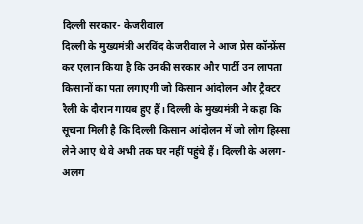दिल्ली सरकार- केजरीवाल
दिल्ली के मुख्यमंत्री अरविंद केजरीवाल ने आज प्रेस कॉन्फ्रेंस कर एलान किया है कि उनकी सरकार और पार्टी उन लापता किसानों का पता लगाएगी जो किसान आंदोलन और ट्रैक्टर रैली के दौरान गायब हुए हैं। दिल्ली के मुख्यमंत्री ने कहा कि सूचना मिली है कि दिल्ली किसान आंदोलन में जो लोग हिस्सा लेने आए थे वे अभी तक घर नहीं पहुंचे हैं। दिल्ली के अलग-अलग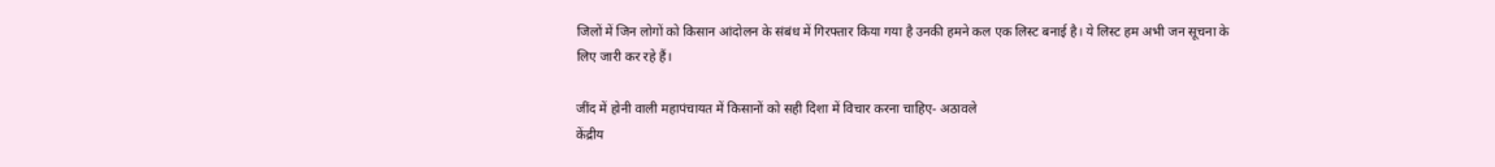जिलों में जिन लोगों को किसान आंदोलन के संबंध में गिरफ्तार किया गया है उनकी हमने कल एक लिस्ट बनाई है। ये लिस्ट हम अभी जन सूचना के लिए जारी कर रहे हैं।

जींद में होनी वाली महापंचायत में किसानों को सही दिशा में विचार करना चाहिए- अठावले
केंद्रीय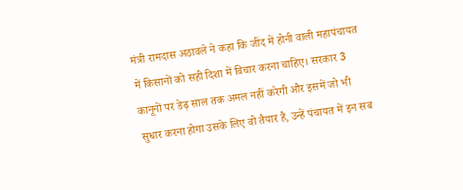मंत्री रामदास अठावले ने कहा कि जींद में होनी वाली महापंचायत में किसानों को सही दिशा में विचार करना चाहिए। सरकार 3 कानूनों पर डेढ़ साल तक अमल नहीं करेगी और इसमें जो भी सुधार करना होगा उसके लिए वो तैयार है, उन्हें पंचायत में इन सब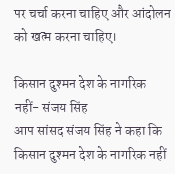पर चर्चा करना चाहिए और आंदोलन को खत्म करना चाहिए।

किसान दुश्मन देश के नागरिक नहीं- संजय सिंह
आप सांसद संजय सिंह ने कहा कि किसान दुश्मन देश के नागरिक नहीं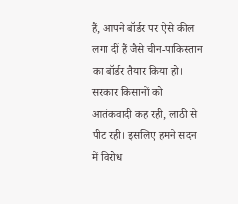हैं, आपने बॉर्डर पर ऐसे कील लगा दीं हैं जैसे चीन-पाकिस्तान का बॉर्डर तैयार किया हो। सरकार किसानों को आतंकवादी कह रही, लाठी से पीट रही। इसलिए हमने सदन में विरोध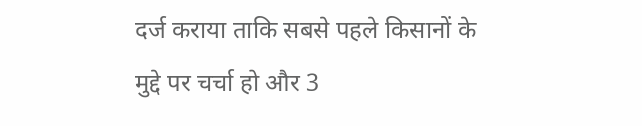दर्ज कराया ताकि सबसे पहले किसानों के मुद्दे पर चर्चा हो और 3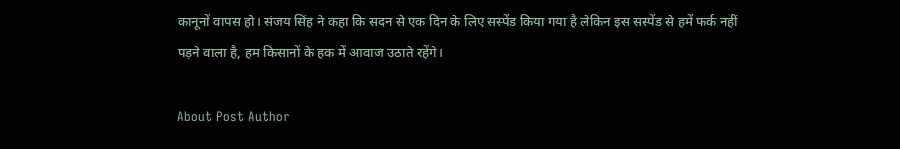कानूनों वापस हो। संजय सिंह ने कहा कि सदन से एक दिन के लिए सस्पेंड किया गया है लेकिन इस सस्पेंड से हमें फर्क नहीं पड़ने वाला है, हम किसानों के हक में आवाज उठाते रहेंगे।

About Post Author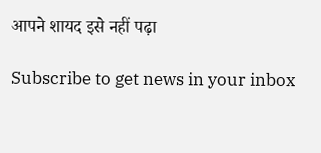आपने शायद इसे नहीं पढ़ा

Subscribe to get news in your inbox